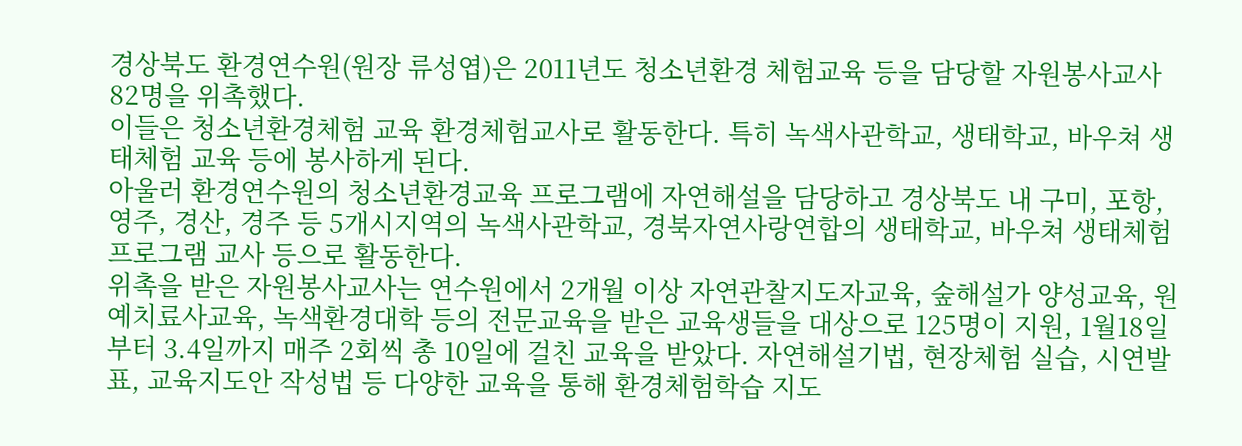경상북도 환경연수원(원장 류성엽)은 2011년도 청소년환경 체험교육 등을 담당할 자원봉사교사 82명을 위촉했다.
이들은 청소년환경체험 교육 환경체험교사로 활동한다. 특히 녹색사관학교, 생태학교, 바우쳐 생태체험 교육 등에 봉사하게 된다.
아울러 환경연수원의 청소년환경교육 프로그램에 자연해설을 담당하고 경상북도 내 구미, 포항, 영주, 경산, 경주 등 5개시지역의 녹색사관학교, 경북자연사랑연합의 생태학교, 바우쳐 생태체험 프로그램 교사 등으로 활동한다.
위촉을 받은 자원봉사교사는 연수원에서 2개월 이상 자연관찰지도자교육, 숲해설가 양성교육, 원예치료사교육, 녹색환경대학 등의 전문교육을 받은 교육생들을 대상으로 125명이 지원, 1월18일부터 3.4일까지 매주 2회씩 총 10일에 걸친 교육을 받았다. 자연해설기법, 현장체험 실습, 시연발표, 교육지도안 작성법 등 다양한 교육을 통해 환경체험학습 지도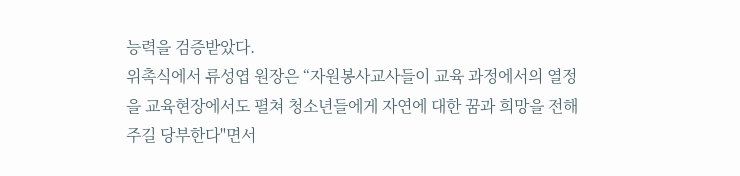능력을 검증받았다.
위촉식에서 류성엽 원장은 “자원봉사교사들이 교육 과정에서의 열정을 교육현장에서도 펼쳐 청소년들에게 자연에 대한 꿈과 희망을 전해주길 당부한다"면서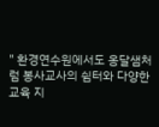" 환경연수원에서도 옹달샘처럼 봉사교사의 쉼터와 다양한 교육 지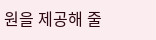원을 제공해 줄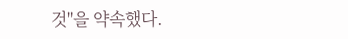것"을 약속했다.